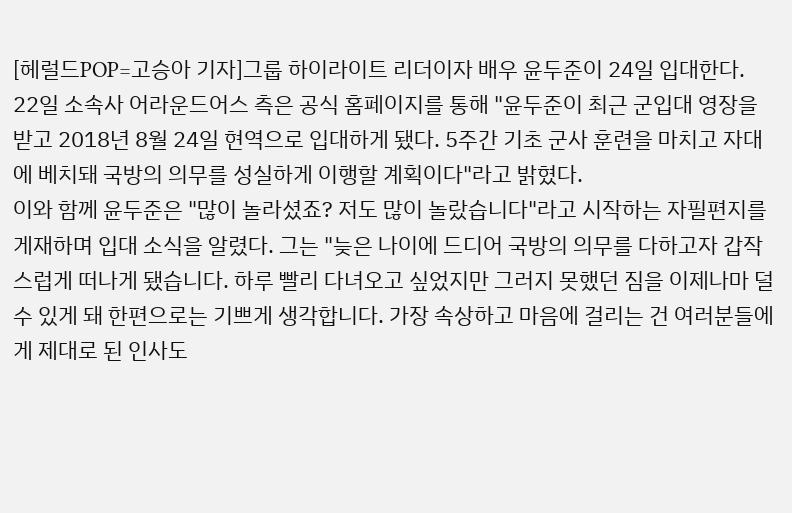[헤럴드POP=고승아 기자]그룹 하이라이트 리더이자 배우 윤두준이 24일 입대한다.
22일 소속사 어라운드어스 측은 공식 홈페이지를 통해 "윤두준이 최근 군입대 영장을 받고 2018년 8월 24일 현역으로 입대하게 됐다. 5주간 기초 군사 훈련을 마치고 자대에 베치돼 국방의 의무를 성실하게 이행할 계획이다"라고 밝혔다.
이와 함께 윤두준은 "많이 놀라셨죠? 저도 많이 놀랐습니다"라고 시작하는 자필편지를 게재하며 입대 소식을 알렸다. 그는 "늦은 나이에 드디어 국방의 의무를 다하고자 갑작스럽게 떠나게 됐습니다. 하루 빨리 다녀오고 싶었지만 그러지 못했던 짐을 이제나마 덜 수 있게 돼 한편으로는 기쁘게 생각합니다. 가장 속상하고 마음에 걸리는 건 여러분들에게 제대로 된 인사도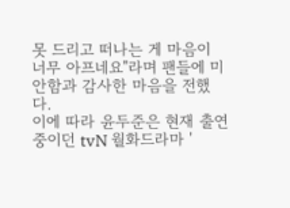못 드리고 떠나는 게 마음이 너무 아프네요"라며 팬들에 미안함과 감사한 마음을 전했다.
이에 따라 윤두준은 현재 출연 중이던 tvN 월화드라마 '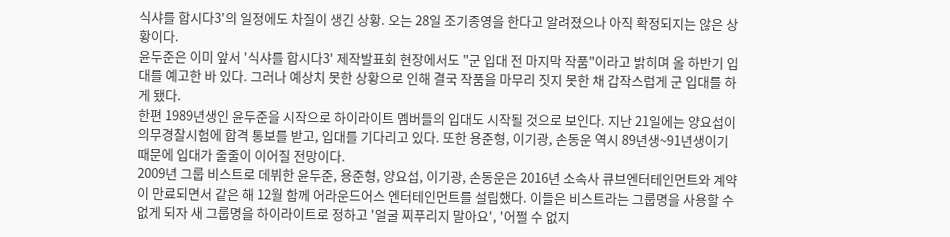식샤를 합시다3'의 일정에도 차질이 생긴 상황. 오는 28일 조기종영을 한다고 알려졌으나 아직 확정되지는 않은 상황이다.
윤두준은 이미 앞서 '식샤를 합시다3' 제작발표회 현장에서도 "군 입대 전 마지막 작품"이라고 밝히며 올 하반기 입대를 예고한 바 있다. 그러나 예상치 못한 상황으로 인해 결국 작품을 마무리 짓지 못한 채 갑작스럽게 군 입대를 하게 됐다.
한편 1989년생인 윤두준을 시작으로 하이라이트 멤버들의 입대도 시작될 것으로 보인다. 지난 21일에는 양요섭이 의무경찰시험에 합격 통보를 받고, 입대를 기다리고 있다. 또한 용준형, 이기광, 손동운 역시 89년생~91년생이기 때문에 입대가 줄줄이 이어질 전망이다.
2009년 그룹 비스트로 데뷔한 윤두준, 용준형, 양요섭, 이기광, 손동운은 2016년 소속사 큐브엔터테인먼트와 계약이 만료되면서 같은 해 12월 함께 어라운드어스 엔터테인먼트를 설립했다. 이들은 비스트라는 그룹명을 사용할 수 없게 되자 새 그룹명을 하이라이트로 정하고 '얼굴 찌푸리지 말아요', '어쩔 수 없지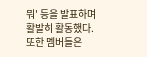뭐' 등을 발표하며 활발히 활동했다. 또한 멤버들은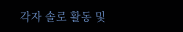각자 솔로 활동 및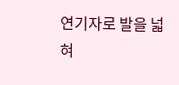연기자로 발을 넓혀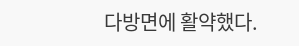다방면에 활약했다.